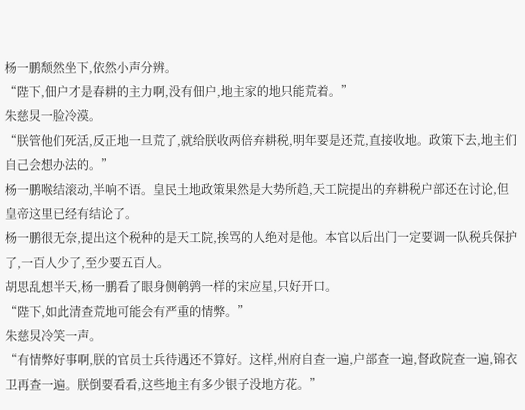杨一鹏颓然坐下,依然小声分辨。
“陛下,佃户才是春耕的主力啊,没有佃户,地主家的地只能荒着。”
朱慈炅一脸冷漠。
“朕管他们死活,反正地一旦荒了,就给朕收两倍弃耕税,明年要是还荒,直接收地。政策下去,地主们自己会想办法的。”
杨一鹏喉结滚动,半响不语。皇民土地政策果然是大势所趋,天工院提出的弃耕税户部还在讨论,但皇帝这里已经有结论了。
杨一鹏很无奈,提出这个税种的是天工院,挨骂的人绝对是他。本官以后出门一定要调一队税兵保护了,一百人少了,至少要五百人。
胡思乱想半天,杨一鹏看了眼身侧鹌鹑一样的宋应星,只好开口。
“陛下,如此清查荒地可能会有严重的情弊。”
朱慈炅冷笑一声。
“有情弊好事啊,朕的官员士兵待遇还不算好。这样,州府自查一遍,户部查一遍,督政院查一遍,锦衣卫再查一遍。朕倒要看看,这些地主有多少银子没地方花。”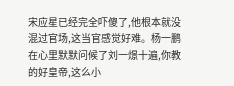宋应星已经完全吓傻了,他根本就没混过官场,这当官感觉好难。杨一鹏在心里默默问候了刘一燝十遍,你教的好皇帝,这么小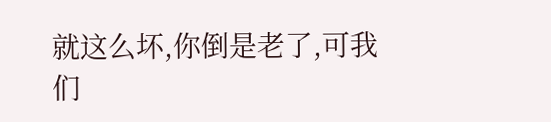就这么坏,你倒是老了,可我们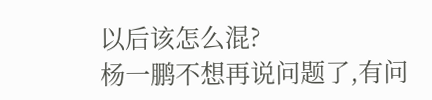以后该怎么混?
杨一鹏不想再说问题了,有问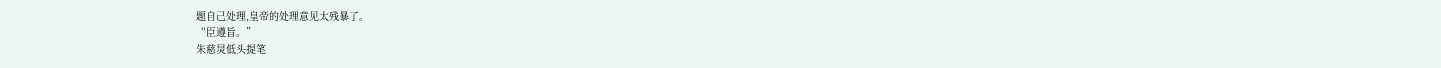题自己处理,皇帝的处理意见太残暴了。
“臣遵旨。”
朱慈炅低头提笔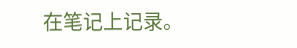在笔记上记录。